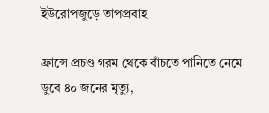ইউরোপজুড়ে তাপপ্রবাহ

ফ্রান্সে প্রচণ্ড গরম থেকে বাঁচতে পানিতে নেমে ডুবে ৪০ জনের মৃত্যু,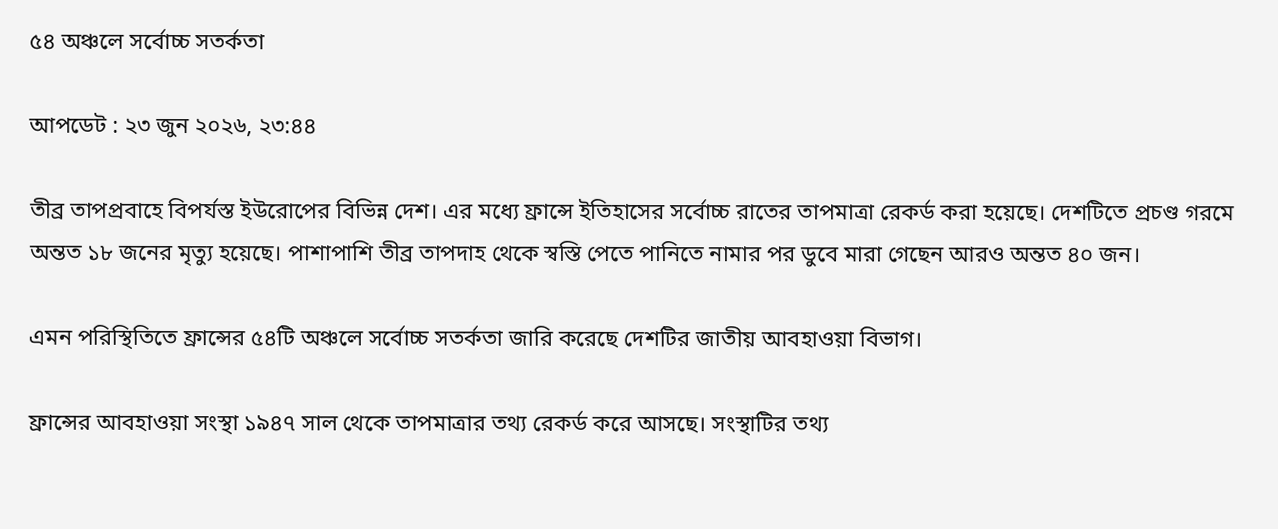৫৪ অঞ্চলে সর্বোচ্চ সতর্কতা

আপডেট : ২৩ জুন ২০২৬, ২৩:৪৪

তীব্র তাপপ্রবাহে বিপর্যস্ত ইউরোপের বিভিন্ন দেশ। এর মধ্যে ফ্রান্সে ইতিহাসের সর্বোচ্চ রাতের তাপমাত্রা রেকর্ড করা হয়েছে। দেশটিতে প্রচণ্ড গরমে অন্তত ১৮ জনের মৃত্যু হয়েছে। পাশাপাশি তীব্র তাপদাহ থেকে স্বস্তি পেতে পানিতে নামার পর ডুবে মারা গেছেন আরও অন্তত ৪০ জন।

এমন পরিস্থিতিতে ফ্রান্সের ৫৪টি অঞ্চলে সর্বোচ্চ সতর্কতা জারি করেছে দেশটির জাতীয় আবহাওয়া বিভাগ।

ফ্রান্সের আবহাওয়া সংস্থা ১৯৪৭ সাল থেকে তাপমাত্রার তথ্য রেকর্ড করে আসছে। সংস্থাটির তথ্য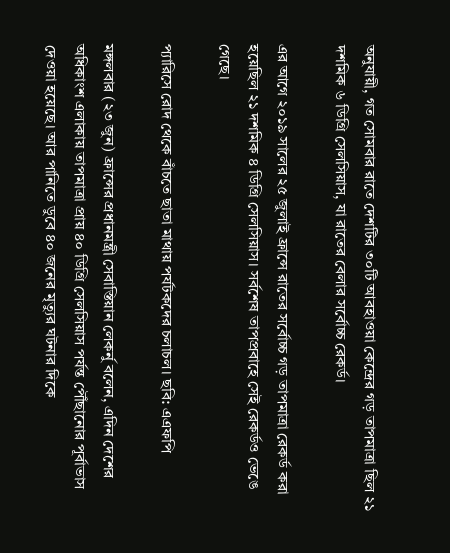অনুযায়ী, গত সোমবার রাতে দেশটির ৩০টি আবহাওয়া কেন্দ্রের গড় তাপমাত্রা ছিল ২১ দশমিক ৬ ডিগ্রি সেলসিয়াস, যা রাতের বেলার সর্বোচ্চ রেকর্ড।

এর আগে ২০১৯ সালের ২৫ জুলাই ফ্রান্সে রাতের সর্বোচ্চ গড় তাপমাত্রা রেকর্ড করা হয়েছিল ২১ দশমিক ৪ ডিগ্রি সেলসিয়াস। সর্বশেষ তাপপ্রবাহে সেই রেকর্ডও ভেঙে গেছে।

প্যারিসে রোদ থেকে বাঁচতে ছাতা মাথায় পর্যটকদের চলাচল। ছবি: এএফপি

মঙ্গলবার (২৩ জুন) ফ্রান্সের প্রধানমন্ত্রী সেবাস্তিয়ান লেকর্নু বলেন, এদিন দেশের অধিকাংশ এলাকায় তাপমাত্রা প্রায় ৪০ ডিগ্রি সেলসিয়াস পর্যন্ত পৌঁছানোর পূর্বাভাস দেওয়া হয়েছে। আর পানিতে ডুবে ৪০ জনের মৃত্যুর ঘটনার দিকে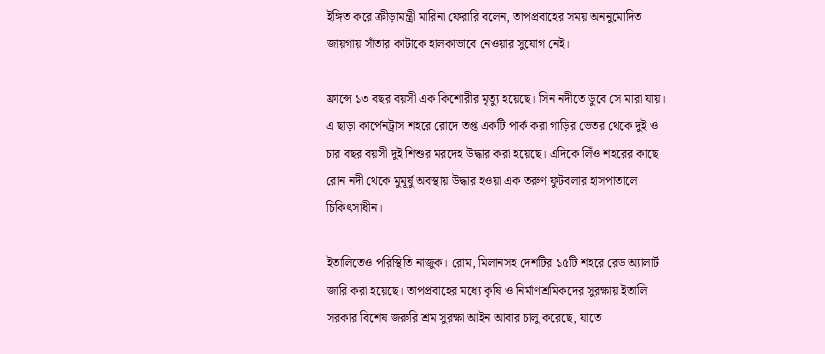ইঙ্গিত করে ক্রীড়ামন্ত্রী মারিনা ফেরারি বলেন, তাপপ্রবাহের সময় অননুমোদিত জায়গায় সাঁতার কাটাকে হালকাভাবে নেওয়ার সুযোগ নেই।

ফ্রান্সে ১৩ বছর বয়সী এক কিশোরীর মৃত্যু হয়েছে। সিন নদীতে ডুবে সে মারা যায়। এ ছাড়া কার্পেনট্রাস শহরে রোদে তপ্ত একটি পার্ক করা গাড়ির ভেতর থেকে দুই ও চার বছর বয়সী দুই শিশুর মরদেহ উদ্ধার করা হয়েছে। এদিকে লিঁও শহরের কাছে রোন নদী থেকে মুমূর্ষু অবস্থায় উদ্ধার হওয়া এক তরুণ ফুটবলার হাসপাতালে চিকিৎসাধীন।

ইতালিতেও পরিস্থিতি নাজুক। রোম, মিলানসহ দেশটির ১৫টি শহরে রেড অ্যালার্ট জারি করা হয়েছে। তাপপ্রবাহের মধ্যে কৃষি ও নির্মাণশ্রমিকদের সুরক্ষায় ইতালি সরকার বিশেষ জরুরি শ্রম সুরক্ষা আইন আবার চালু করেছে, যাতে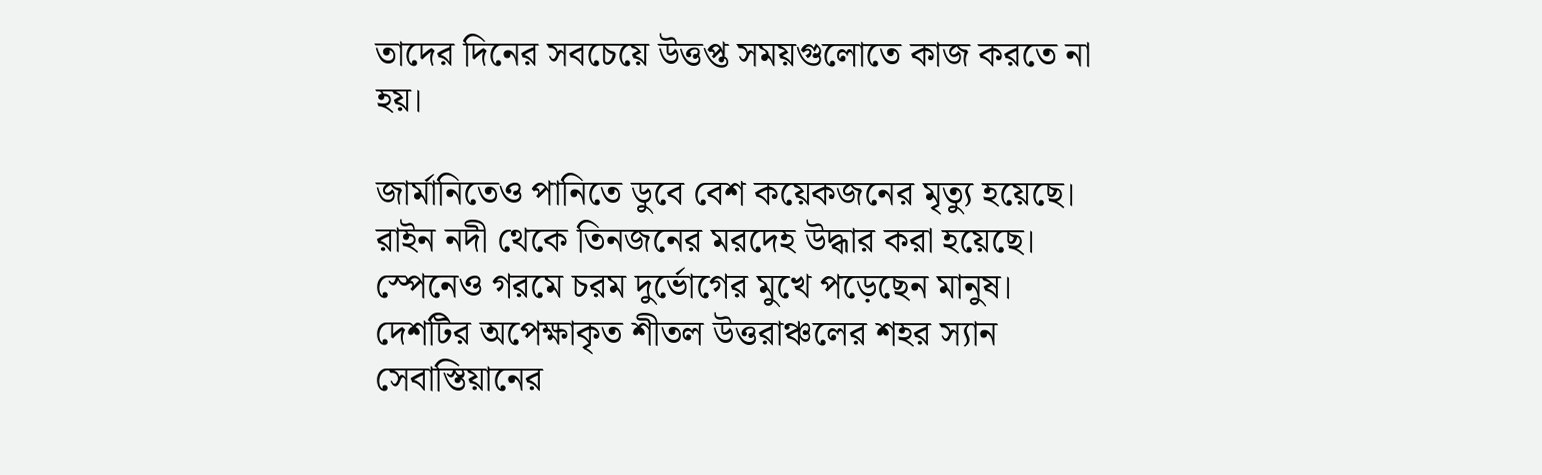তাদের দিনের সবচেয়ে উত্তপ্ত সময়গুলোতে কাজ করতে না হয়।

জার্মানিতেও পানিতে ডুবে বেশ কয়েকজনের মৃত্যু হয়েছে। রাইন নদী থেকে তিনজনের মরদেহ উদ্ধার করা হয়েছে। স্পেনেও গরমে চরম দুর্ভোগের মুখে পড়েছেন মানুষ। দেশটির অপেক্ষাকৃত শীতল উত্তরাঞ্চলের শহর স্যান সেবাস্তিয়ানের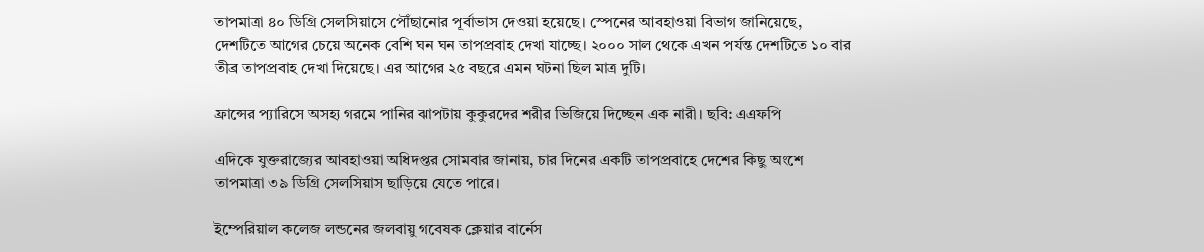তাপমাত্রা ৪০ ডিগ্রি সেলসিয়াসে পৌঁছানোর পূর্বাভাস দেওয়া হয়েছে। স্পেনের আবহাওয়া বিভাগ জানিয়েছে, দেশটিতে আগের চেয়ে অনেক বেশি ঘন ঘন তাপপ্রবাহ দেখা যাচ্ছে। ২০০০ সাল থেকে এখন পর্যন্ত দেশটিতে ১০ বার তীব্র তাপপ্রবাহ দেখা দিয়েছে। এর আগের ২৫ বছরে এমন ঘটনা ছিল মাত্র দুটি।

ফ্রান্সের প্যারিসে অসহ্য গরমে পানির ঝাপটায় কুকুরদের শরীর ভিজিয়ে দিচ্ছেন এক নারী। ছবি: এএফপি

এদিকে যুক্তরাজ্যের আবহাওয়া অধিদপ্তর সোমবার জানায়, চার দিনের একটি তাপপ্রবাহে দেশের কিছু অংশে তাপমাত্রা ৩৯ ডিগ্রি সেলসিয়াস ছাড়িয়ে যেতে পারে।

ইম্পেরিয়াল কলেজ লন্ডনের জলবায়ু গবেষক ক্লেয়ার বার্নেস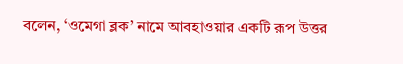বলেন, ‘ওমেগা ব্লক’ নামে আবহাওয়ার একটি রূপ উত্তর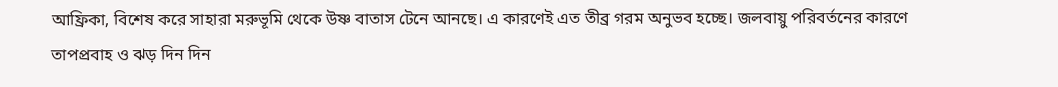আফ্রিকা, বিশেষ করে সাহারা মরুভূমি থেকে উষ্ণ বাতাস টেনে আনছে। এ কারণেই এত তীব্র গরম অনুভব হচ্ছে। জলবায়ু পরিবর্তনের কারণে তাপপ্রবাহ ও ঝড় দিন দিন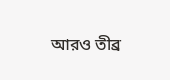আরও তীব্র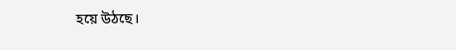হয়ে উঠছে।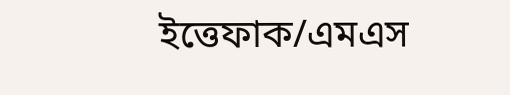ইত্তেফাক/এমএস